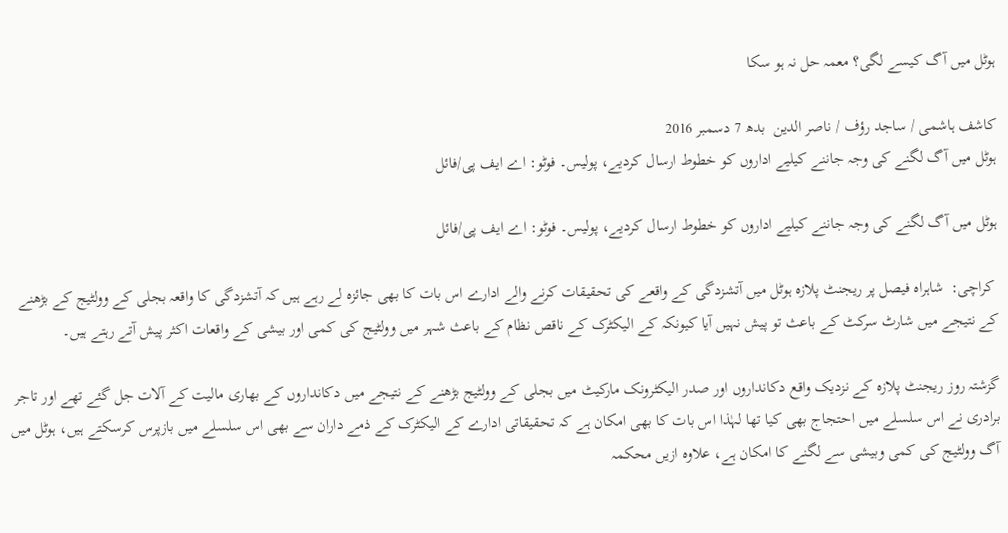ہوٹل میں آگ کیسے لگی؟ معمہ حل نہ ہو سکا

کاشف ہاشمی / ساجد رؤف / ناصر الدین  بدھ 7 دسمبر 2016
ہوٹل میں آگ لگنے کی وجہ جاننے کیلیے اداروں کو خطوط ارسال کردیے، پولیس۔ فوٹو: اے ایف پی/فائل

ہوٹل میں آگ لگنے کی وجہ جاننے کیلیے اداروں کو خطوط ارسال کردیے، پولیس۔ فوٹو: اے ایف پی/فائل

 کراچی:  شاہراہ فیصل پر ریجنٹ پلازہ ہوٹل میں آتشزدگی کے واقعے کی تحقیقات کرنے والے ادارے اس بات کا بھی جائزہ لے رہے ہیں کہ آتشزدگی کا واقعہ بجلی کے وولٹیج کے بڑھنے کے نتیجے میں شارٹ سرکٹ کے باعث تو پیش نہیں آیا کیونکہ کے الیکٹرک کے ناقص نظام کے باعث شہر میں وولٹیج کی کمی اور بیشی کے واقعات اکثر پیش آتے رہتے ہیں۔

گزشتہ روز ریجنٹ پلازہ کے نزدیک واقع دکانداروں اور صدر الیکٹرونک مارکیٹ میں بجلی کے وولٹیج بڑھنے کے نتیجے میں دکانداروں کے بھاری مالیت کے آلات جل گئے تھے اور تاجر برادری نے اس سلسلے میں احتجاج بھی کیا تھا لہٰذا اس بات کا بھی امکان ہے کہ تحقیقاتی ادارے کے الیکٹرک کے ذمے داران سے بھی اس سلسلے میں بازپرس کرسکتے ہیں، ہوٹل میں آگ وولٹیج کی کمی وبیشی سے لگنے کا امکان ہے، علاوہ ازیں محکمہ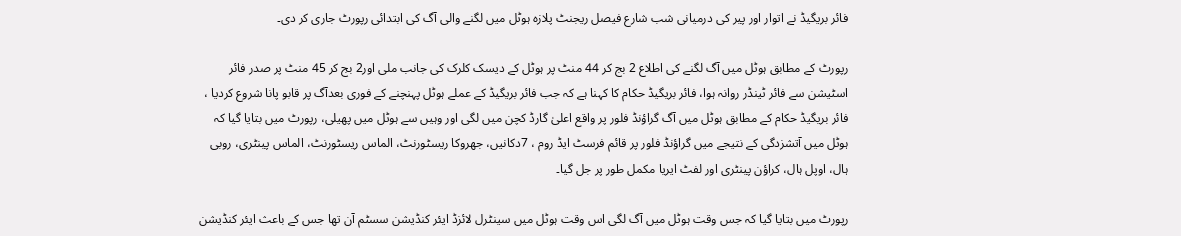فائر بریگیڈ نے اتوار اور پیر کی درمیانی شب شارع فیصل ریجنٹ پلازہ ہوٹل میں لگنے والی آگ کی ابتدائی رپورٹ جاری کر دی۔

رپورٹ کے مطابق ہوٹل میں آگ لگنے کی اطلاع 2 بج کر 44 منٹ پر ہوٹل کے دیسک کلرک کی جانب ملی اور2 بج کر 45 منٹ پر صدر فائر اسٹیشن سے فائر ٹینڈر روانہ ہوا، فائر بریگیڈ حکام کا کہنا ہے کہ جب فائر بریگیڈ کے عملے ہوٹل پہنچنے کے فوری بعدآگ پر قابو پانا شروع کردیا ، فائر بریگیڈ حکام کے مطابق ہوٹل میں آگ گراؤنڈ فلور پر واقع اعلیٰ گارڈ کچن میں لگی اور وہیں سے ہوٹل میں پھیلی، رپورٹ میں بتایا گیا کہ ہوٹل میں آتشزدگی کے نتیجے میں گراؤنڈ فلور پر قائم فرسٹ ایڈ روم ، 7دکانیں، جھروکا ریسٹورنٹ، الماس ریسٹورنٹ، الماس پینٹری، روبی ہال، اوپل ہال، کراؤن پینٹری اور لفٹ ایریا مکمل طور پر جل گیا۔

رپورٹ میں بتایا گیا کہ جس وقت ہوٹل میں آگ لگی اس وقت ہوٹل میں سینٹرل لائزڈ ایئر کنڈیشن سسٹم آن تھا جس کے باعث ایئر کنڈیشن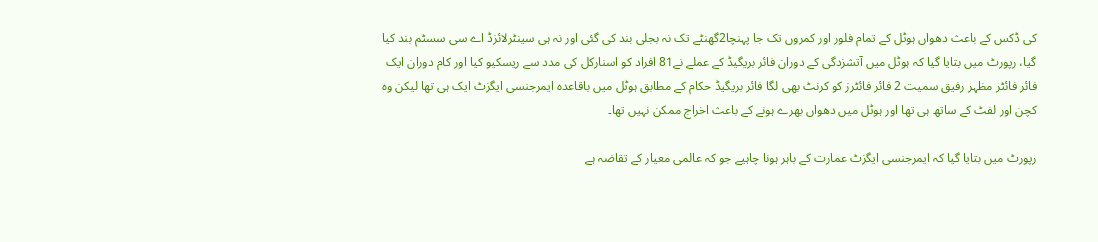کی ڈکس کے باعث دھواں ہوٹل کے تمام فلور اور کمروں تک جا پہنچا2گھنٹے تک نہ بجلی بند کی گئی اور نہ ہی سینٹرلائزڈ اے سی سسٹم بند کیا گیا، رپورٹ میں بتایا گیا کہ ہوٹل میں آتشزدگی کے دوران فائر بریگیڈ کے عملے نے81 افراد کو اسنارکل کی مدد سے ریسکیو کیا اور کام دوران ایک فائر فائٹر مظہر رفیق سمیت 2 فائر فائٹرز کو کرنٹ بھی لگا فائر بریگیڈ حکام کے مطابق ہوٹل میں باقاعدہ ایمرجنسی ایگزٹ ایک ہی تھا لیکن وہ کچن اور لفٹ کے ساتھ ہی تھا اور ہوٹل میں دھواں بھرے ہونے کے باعث اخراج ممکن نہیں تھا۔

رپورٹ میں بتایا گیا کہ ایمرجنسی ایگزٹ عمارت کے باہر ہونا چاہیے جو کہ عالمی معیار کے تقاضہ ہے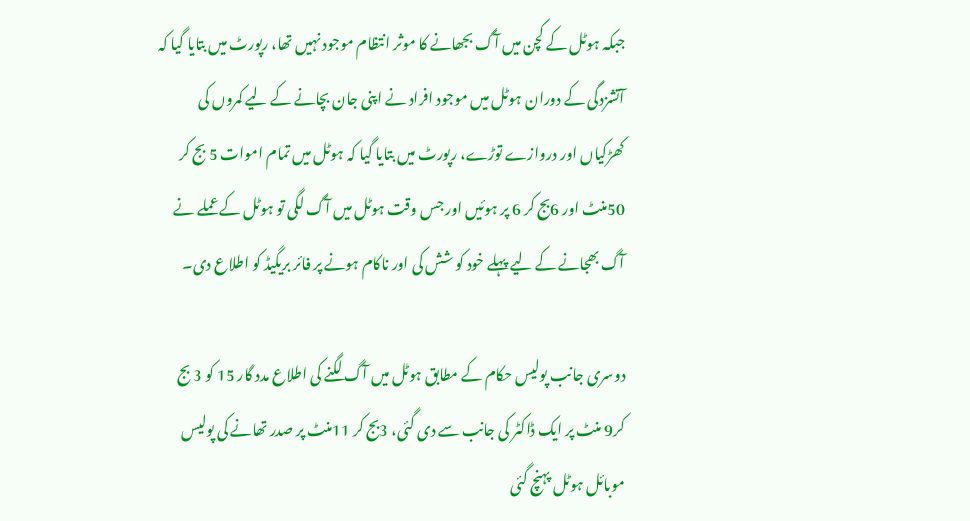جبکہ ہوٹل کے کچن میں آگ بجھانے کا موثر انتظام موجود نہیں تھا، رپورٹ میں بتایا گیا کہ آتشزدگی کے دوران ہوٹل میں موجود افراد نے اپنی جان بچانے کے لیے کمروں کی کھڑکیاں اور دروازے توڑے، رپورٹ میں بتایا گیا کہ ہوٹل میں تمام اموات 5 بج کر 50منٹ اور 6بج کر 6 پر ہوئیں اور جس وقت ہوٹل میں آگ لگی تو ہوٹل کے عملے نے آگ بھجانے کے لیے پہلے خود کو شش کی اور ناکام ہونے پر فائر بریگیڈ کو اطلاع دی۔

دوسری جانب پولیس حکام کے مطابق ہوٹل میں آگ لگنے کی اطلاع مدد گار 15 کو 3 بج کر9 منٹ پر ایک ڈاکٹر کی جانب سے دی گئی، 3بج کر 11منٹ پر صدر تھانے کی پولیس موبائل ہوٹل پہنچ گئی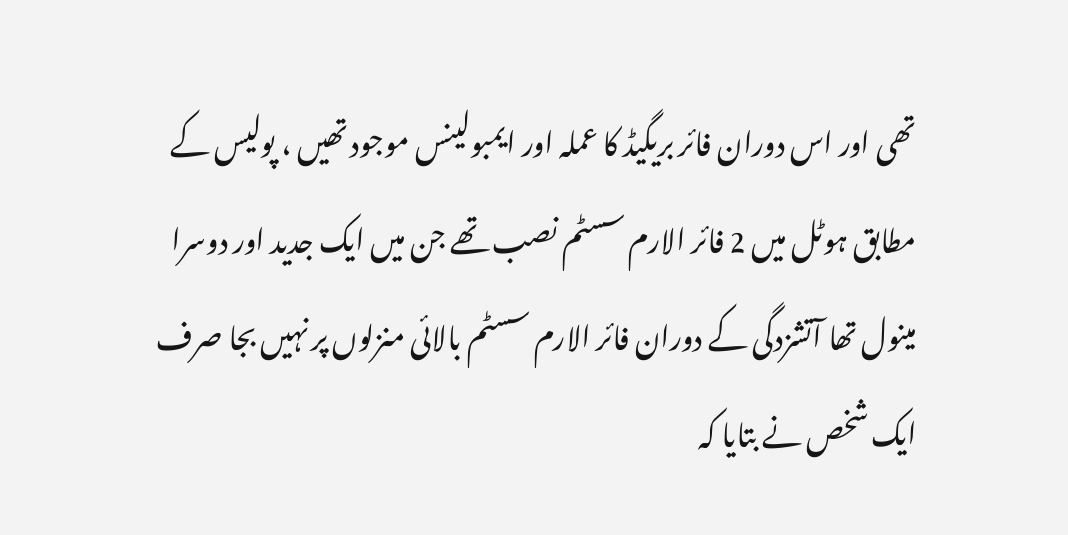تھی اور اس دوران فائر بریگیڈ کا عملہ اور ایمبولینس موجود تھیں ، پولیس کے مطابق ہوٹل میں 2 فائر الارم سسٹم نصب تھے جن میں ایک جدید اور دوسرا مینول تھا آتشزدگی کے دوران فائر الارم سسٹم بالائی منزلوں پر نہیں بجا صرف ایک شخص نے بتایا کہ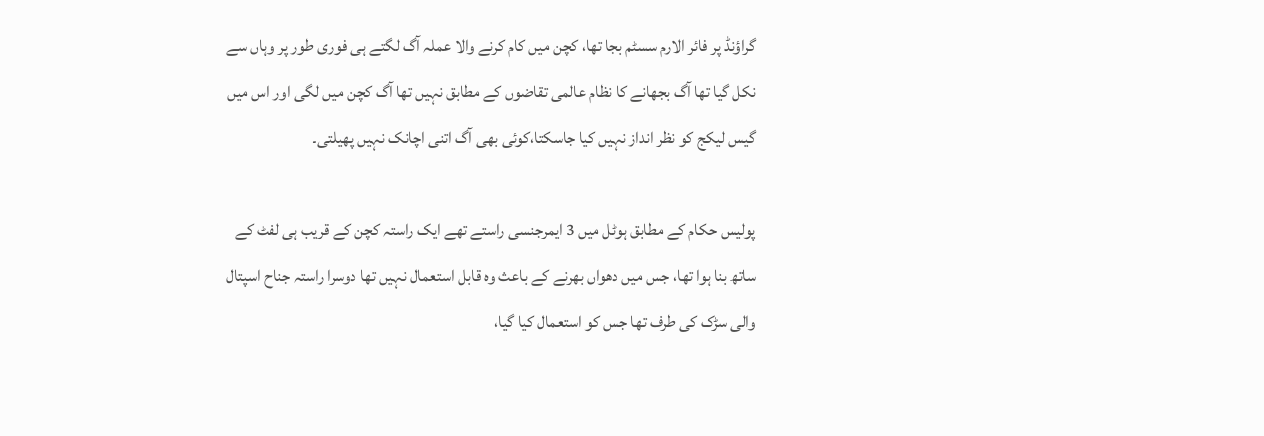گراؤنڈ پر فائر الارم سسٹم بجا تھا، کچن میں کام کرنے والا عملہ آگ لگتے ہی فوری طور پر وہاں سے نکل گیا تھا آگ بجھانے کا نظام عالمی تقاضوں کے مطابق نہیں تھا آگ کچن میں لگی اور اس میں گیس لیکج کو نظر انداز نہیں کیا جاسکتا،کوئی بھی آگ اتنی اچانک نہیں پھیلتی۔

پولیس حکام کے مطابق ہوٹل میں 3 ایمرجنسی راستے تھے ایک راستہ کچن کے قریب ہی لفٹ کے ساتھ بنا ہوا تھا، جس میں دھواں بھرنے کے باعث وہ قابل استعمال نہیں تھا دوسرا راستہ جناح اسپتال والی سڑک کی طرف تھا جس کو استعمال کیا گیا،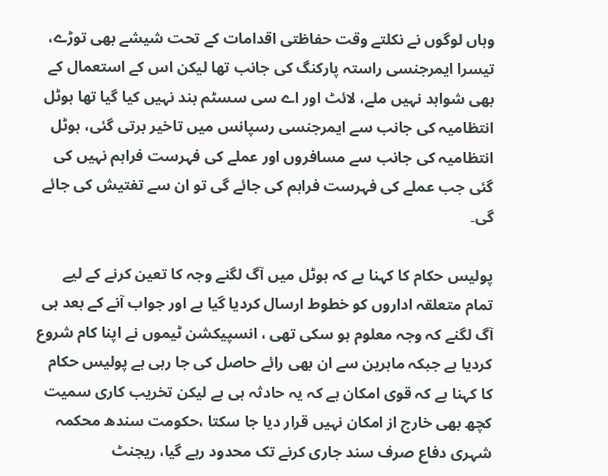وہاں لوگوں نے نکلتے وقت حفاظتی اقدامات کے تحت شیشے بھی توڑے، تیسرا ایمرجنسی راستہ پارکنگ کی جانب تھا لیکن اس کے استعمال کے بھی شواہد نہیں ملے، لائٹ اور اے سی سسٹم بند نہیں کیا گیا تھا ہوٹل انتظامیہ کی جانب سے ایمرجنسی رسپانس میں تاخیر برتی گئی، ہوٹل انتظامیہ کی جانب سے مسافروں اور عملے کی فہرست فراہم نہیں کی گئی جب عملے کی فہرست فراہم کی جائے گی تو ان سے تفتیش کی جائے گی۔

پولیس حکام کا کہنا ہے کہ ہوٹل میں آگ لگنے وجہ کا تعین کرنے کے لیے تمام متعلقہ اداروں کو خطوط ارسال کردیا گیا ہے اور جواب آنے کے بعد ہی آگ لگنے کہ وجہ معلوم ہو سکی تھی ، انسپیکشن ٹیموں نے اپنا کام شروع کردیا ہے جبکہ ماہرین سے ان بھی رائے حاصل کی جا رہی ہے پولیس حکام کا کہنا ہے کہ قوی امکان ہے کہ یہ حادثہ ہی ہے لیکن تخریب کاری سمیت کچھ بھی خارج از امکان نہیں قرار دیا جا سکتا ،حکومت سندھ محکمہ شہری دفاع صرف سند جاری کرنے تک محدود رہے گیا، ریجنٹ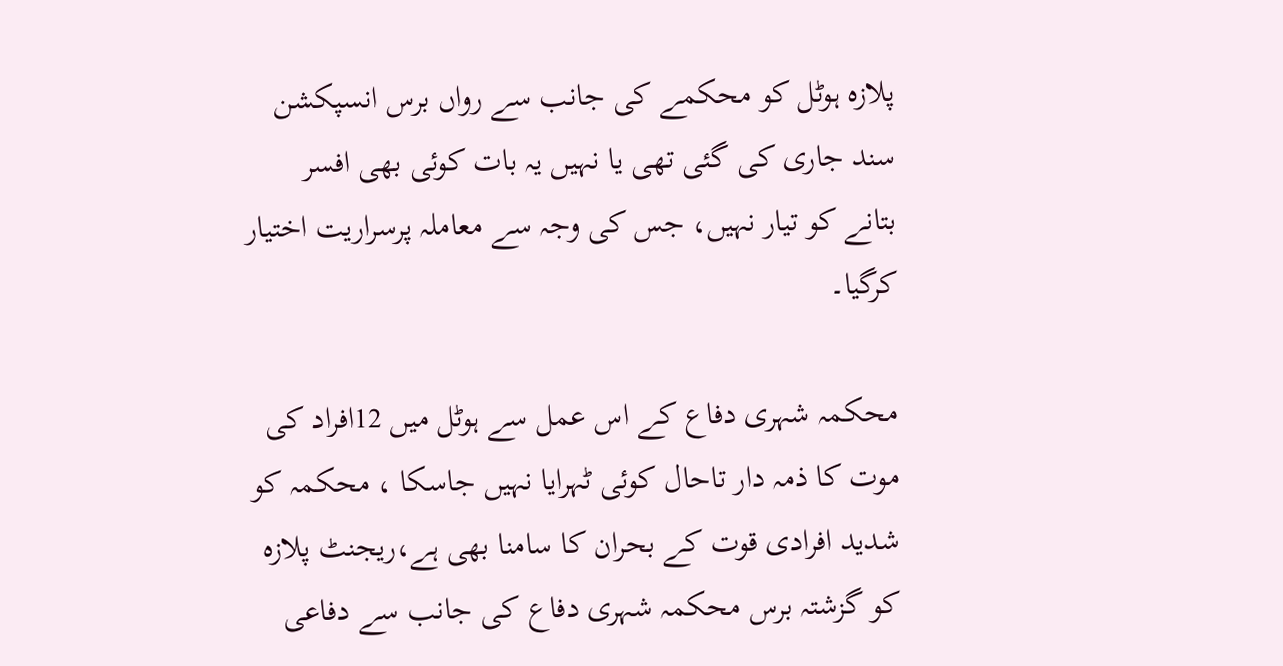پلازہ ہوٹل کو محکمے کی جانب سے رواں برس انسپکشن سند جاری کی گئی تھی یا نہیں یہ بات کوئی بھی افسر بتانے کو تیار نہیں، جس کی وجہ سے معاملہ پرسراریت اختیار کرگیا۔

محکمہ شہری دفاع کے اس عمل سے ہوٹل میں 12افراد کی موت کا ذمہ دار تاحال کوئی ٹہرایا نہیں جاسکا ، محکمہ کو شدید افرادی قوت کے بحران کا سامنا بھی ہے،ریجنٹ پلازہ کو گزشتہ برس محکمہ شہری دفاع کی جانب سے دفاعی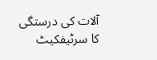آلات کی درستگی کا سرٹیفکیٹ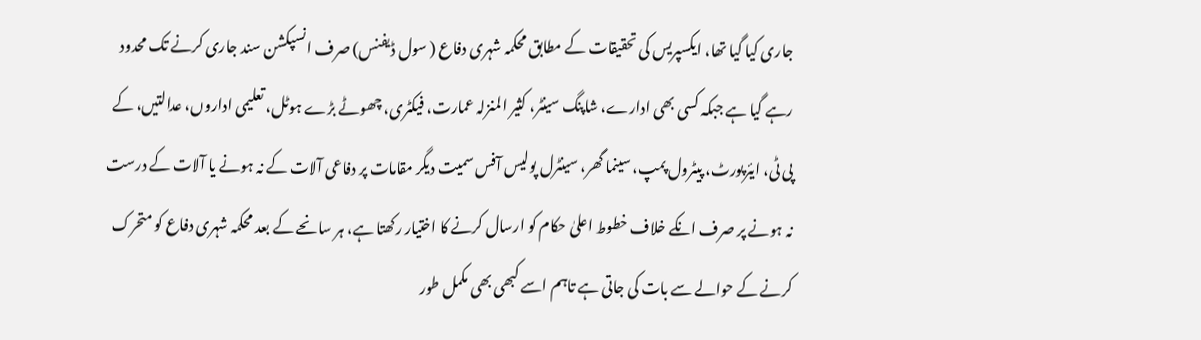جاری کیا گیا تھا، ایکسپریس کی تحقیقات کے مطابق محکمہ شہری دفاع ( سول ڈیفنس) صرف انسپکشن سند جاری کرنے تک محدود رہے گیا ہے جبکہ کسی بھی ادارے، شاپنگ سینٹر، کثیر المنزلہ عمارت، فیکٹری، چھوٹے بڑے ہوٹل، تعلیمی اداروں، عدالتیں، کے پی ٹی، ایئرپورٹ، پیٹرول پمپ، سینما گھر، سینٹرل پولیس آفس سمیت دیگر مقامات پر دفاعی آلات کے نہ ہونے یا آلات کے درست نہ ہونے پر صرف انکے خلاف خطوط اعلیٰ حکام کو ارسال کرنے کا اختیار رکھتا ہے، ہر سانحے کے بعد محکمہ شہری دفاع کو متحرک کرنے کے حوالے سے بات کی جاتی ہے تاہم اسے کبھی بھی مکمل طور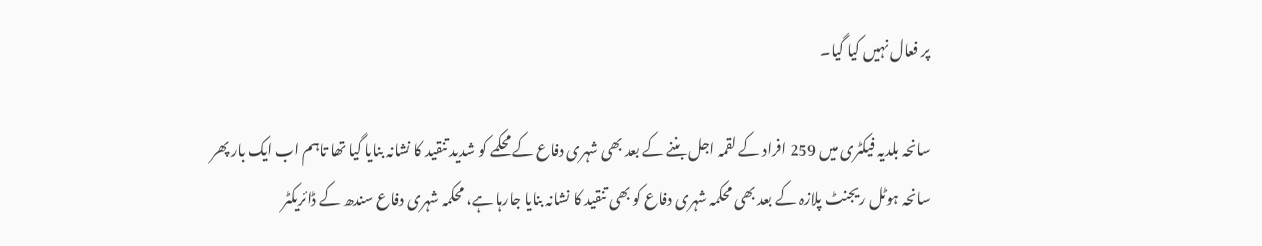پر فعال نہیں کیا گیا۔

سانحہ بلدیہ فیکٹری میں 259 افراد کے لقمہ اجل بننے کے بعد بھی شہری دفاع کے محکمے کو شدید تنقید کا نشانہ بنایا گیا تھا تاہم اب ایک بار پھر سانحہ ہوٹل ریجنٹ پلازہ کے بعد بھی محکمہ شہری دفاع کو بھی تنقید کا نشانہ بنایا جارہا ہے، محکمہ شہری دفاع سندھ کے ڈائریکٹر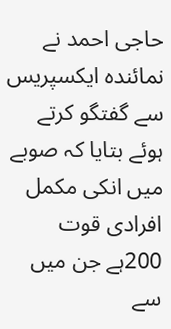حاجی احمد نے نمائندہ ایکسپریس سے گفتگو کرتے ہوئے بتایا کہ صوبے میں انکی مکمل افرادی قوت 200ہے جن میں سے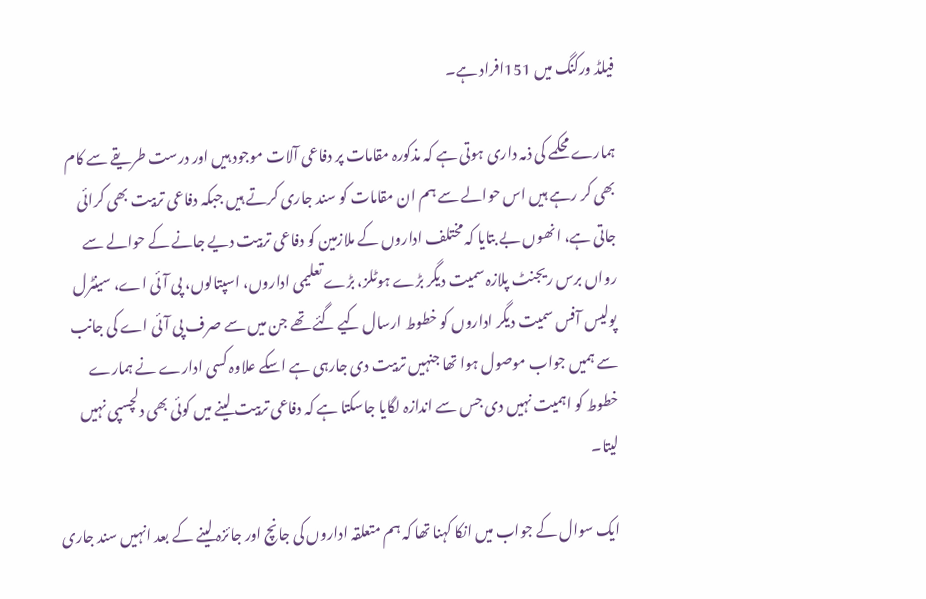فیلڈ ورکنگ میں 151افراد ہے۔

ہمارے محکمے کی ذمہ داری ہوتی ہے کہ مذکورہ مقامات پر دفاعی آلات موجود ہیں اور درست طریقے سے کام بھی کر رہے ہیں اس حوالے سے ہم ان مقامات کو سند جاری کرتے ہیں جبکہ دفاعی تربیت بھی کرائی جاتی ہے، انھوں بے بتایا کہ مختلف اداروں کے ملازمین کو دفاعی تربیت دیے جانے کے حوالے سے رواں برس ریجنٹ پلازہ سمیت دیگر بڑے ہوٹلز، بڑے تعلیمی اداروں، اسپتالوں، پی آئی اے، سینٹرل پولیس آفس سمیت دیگر اداروں کو خطوط ارسال کیے گئے تھے جن میں سے صرف پی آئی اے کی جانب سے ہمیں جواب موصول ہوا تھا جنہیں تربیت دی جارہی ہے اسکے علاوہ کسی ادارے نے ہمارے خطوط کو اہمیت نہیں دی جس سے اندازہ لگایا جاسکتا ہے کہ دفاعی تربیت لینے میں کوئی بھی دلچسپی نہیں لیتا۔

ایک سوال کے جواب میں انکا کہنا تھا کہ ہم متعلقہ اداروں کی جانچ اور جائزہ لینے کے بعد انہیں سند جاری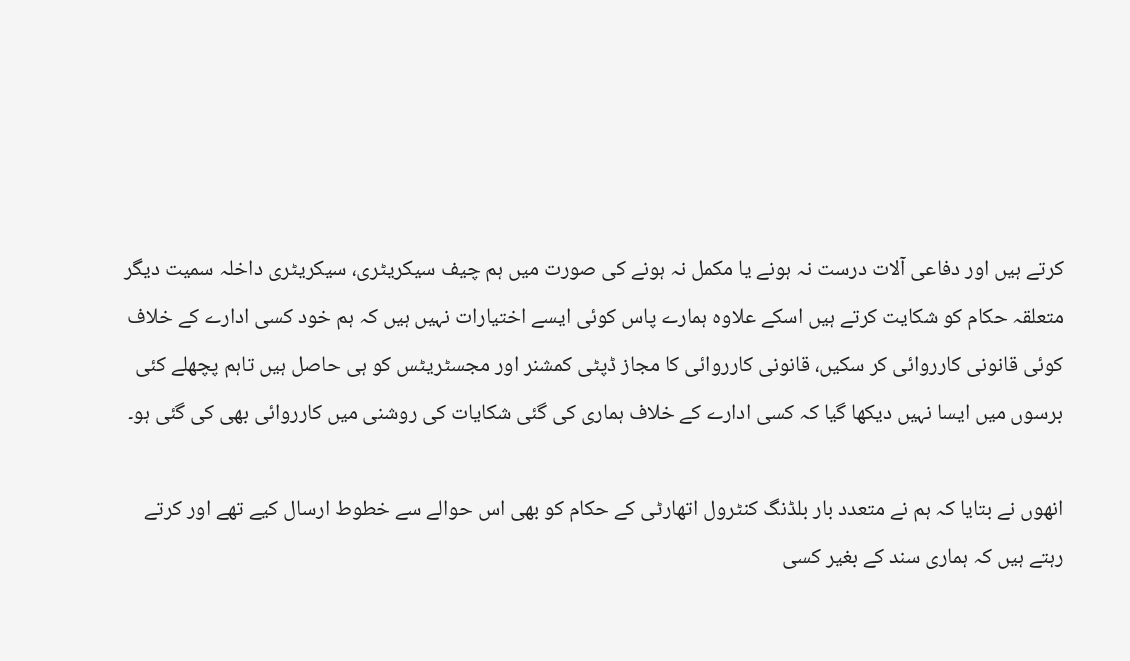کرتے ہیں اور دفاعی آلات درست نہ ہونے یا مکمل نہ ہونے کی صورت میں ہم چیف سیکریٹری، سیکریٹری داخلہ سمیت دیگر متعلقہ حکام کو شکایت کرتے ہیں اسکے علاوہ ہمارے پاس کوئی ایسے اختیارات نہیں ہیں کہ ہم خود کسی ادارے کے خلاف کوئی قانونی کارروائی کر سکیں، قانونی کارروائی کا مجاز ڈپٹی کمشنر اور مجسٹریٹس کو ہی حاصل ہیں تاہم پچھلے کئی برسوں میں ایسا نہیں دیکھا گیا کہ کسی ادارے کے خلاف ہماری کی گئی شکایات کی روشنی میں کارروائی بھی کی گئی ہو۔

انھوں نے بتایا کہ ہم نے متعدد بار بلڈنگ کنٹرول اتھارٹی کے حکام کو بھی اس حوالے سے خطوط ارسال کیے تھے اور کرتے رہتے ہیں کہ ہماری سند کے بغیر کسی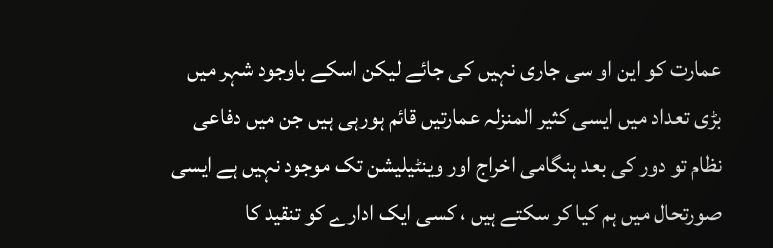عمارت کو این او سی جاری نہیں کی جائے لیکن اسکے باوجود شہر میں بڑی تعداد میں ایسی کثیر المنزلہ عمارتیں قائم ہورہی ہیں جن میں دفاعی نظام تو دور کی بعد ہنگامی اخراج اور وینٹیلیشن تک موجود نہیں ہے ایسی صورتحال میں ہم کیا کر سکتے ہیں ، کسی ایک ادارے کو تنقید کا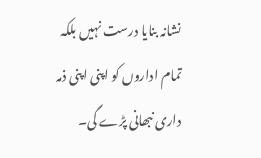نشانہ بنایا درست نہیں بلکہ تمام اداروں کو اپنی اپنی ذمہ داری نبھانی پڑے گی۔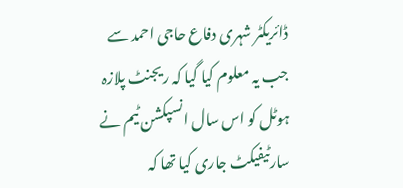ڈائریکٹر شہری دفاع حاجی احمد سے جب یہ معلوم کیا گیا کہ ریجنٹ پلازہ ہوٹل کو اس سال انسپکشن ٹیم نے سارٹیفیکٹ جاری کیا تھا کہ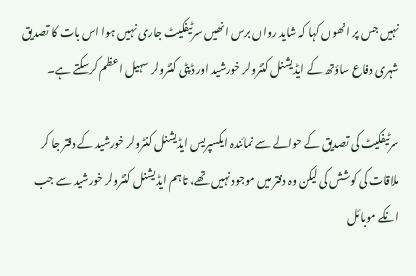نہیں جس پر انھوں کہا کہ شاید رواں برس انھیں سرٹیفکیٹ جاری نہیں ہوا اس بات کا تصدیق شہری دفاع ساؤتھ کے ایڈیشنل کنٹرولر خورشید اور ڈپٹی کنٹرولر سہیل اعظم کرسکتے ہے۔

سرٹیفکیٹ کی تصدیق کے حوالے سے نمائندہ ایکسپریس ایڈیشنل کنٹرولر خورشید کے دفتر جا کر ملاقات کی کوشش کی لیکن وہ دفتر میں موجود نہیں تھے، تاہم ایڈیشنل کنٹرولر خورشید سے جب انکے موبائل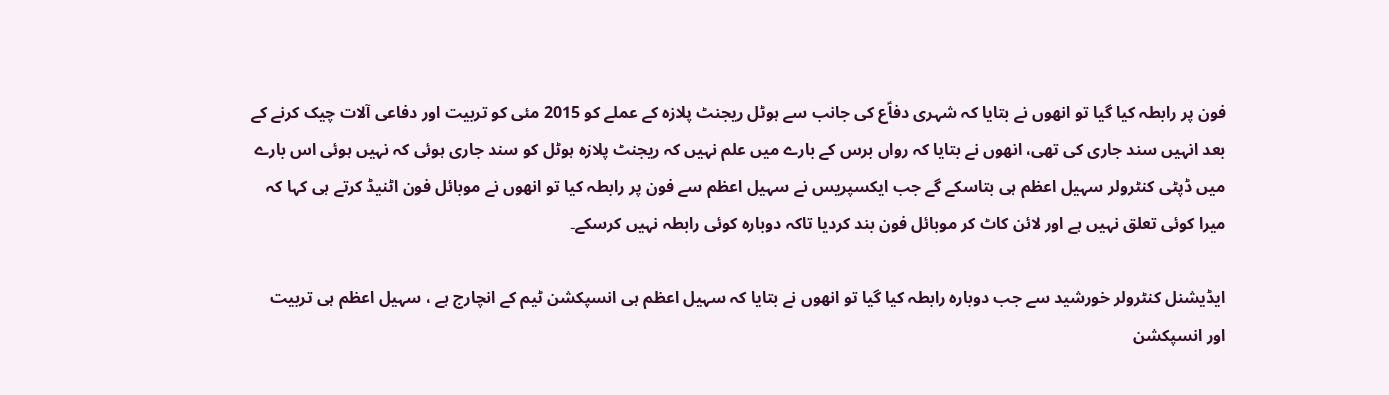فون پر رابطہ کیا گیا تو انھوں نے بتایا کہ شہری دفاؑع کی جانب سے ہوٹل ریجنٹ پلازہ کے عملے کو 2015 مئی کو تربیت اور دفاعی آلات چیک کرنے کے بعد انہیں سند جاری کی تھی، انھوں نے بتایا کہ رواں برس کے بارے میں علم نہیں کہ ریجنٹ پلازہ ہوٹل کو سند جاری ہوئی کہ نہیں ہوئی اس بارے میں ڈپٹی کنٹرولر سہیل اعظم ہی بتاسکے گے جب ایکسپریس نے سہیل اعظم سے فون پر رابطہ کیا تو انھوں نے موبائل فون اٹنیڈ کرتے ہی کہا کہ میرا کوئی تعلق نہیں ہے اور لائن کاٹ کر موبائل فون بند کردیا تاکہ دوبارہ کوئی رابطہ نہیں کرسکے۔

ایڈیشنل کنٹرولر خورشید سے جب دوبارہ رابطہ کیا گیا تو انھوں نے بتایا کہ سہیل اعظم ہی انسپکشن ٹیم کے انچارج ہے ، سہیل اعظم ہی تربیت اور انسپکشن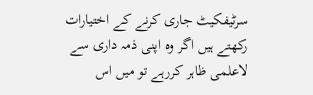سرٹیفکیٹ جاری کرنے کے اختیارات رکھتے ہیں اگر وہ اپنی ذمہ داری سے لاعلمی ظاہر کررہے تو میں اس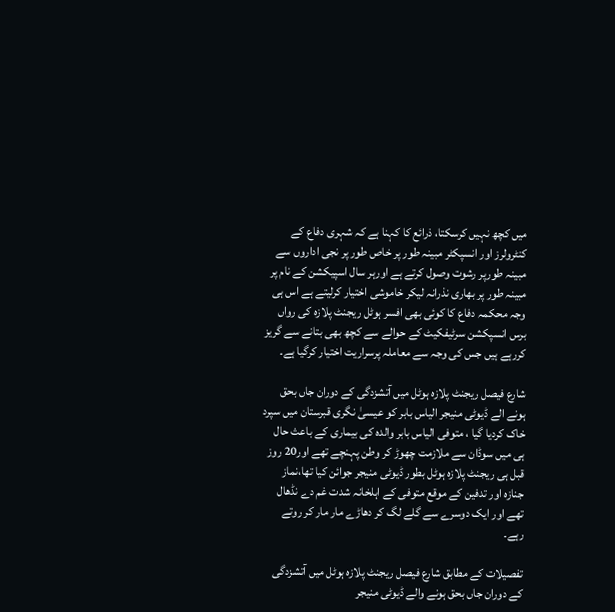میں کچھ نہیں کرسکتا، ذرائع کا کہنا ہے کہ شہری دفاع کے کنٹرولرز اور انسپکٹر مبینہ طور پر خاص طور پر نجی اداروں سے مبینہ طورپر رشوت وصول کرتے ہے اورہر سال اسپیکشن کے نام پر مبینہ طور پر بھاری نذرانہ لیکر خاموشی اختیار کرلیتے ہے اس ہی وجہ محکمہ دفاع کا کوئی بھی افسر ہوٹل ریجنٹ پلازہ کی رواں برس انسپکشن سرٹیفکیٹ کے حوالے سے کچھ بھی بتانے سے گریز کررہے ہیں جس کی وجہ سے معاملہ پرسراریت اختیار کرگیا ہے۔

شارع فیصل ریجنٹ پلازہ ہوٹل میں آتشزدگی کے دوران جاں بحق ہونے الے ڈیوٹی منیجر الیاس بابر کو عیسیٰ نگری قبرستان میں سپرد خاک کردیا گیا ، متوفی الیاس بابر والدہ کی بیماری کے باعث حال ہی میں سوڈان سے ملازمت چھوڑ کر وطن پہنچے تھے اور20 روز قبل ہی ریجنٹ پلازہ ہوٹل بطور ڈیوٹی منیجر جوائن کیا تھا،نماز جنازہ اور تدفین کے موقع متوفی کے اہلخانہ شدت غم دے نڈھال تھے اور ایک دوسرے سے گلے لگ کر دھاڑے مار مار کر روتے رہے۔

تفصیلات کے مطابق شارع فیصل ریجنٹ پلازہ ہوٹل میں آتشزدگی کے دوران جاں بحق ہونے والے ڈیوٹی منیجر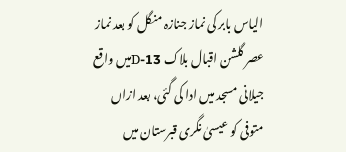الیاس بابر کی نماز جنازہ منگل کو بعد نماز عصر گلشن اقبال بلاک 13-Dمیں واقع جیلانی مسجد میں ادا کی گئی، بعد ازاں متوفی کو عیسیٰ نگری قبرستان میں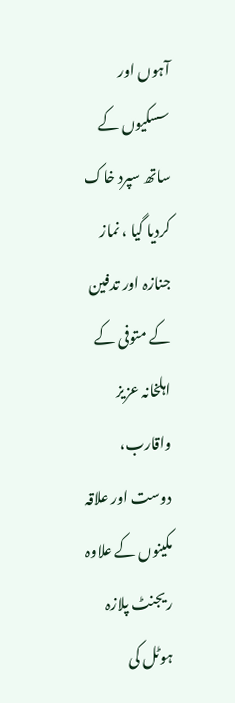آہوں اور سسکیوں کے ساتھ سپرد خاک کردیا گیا ، نماز جنازہ اور تدفین کے متوفی کے اہلخانہ عزیز واقارب، دوست اور علاقہ مکینوں کے علاوہ ریجنٹ پلازہ ہوٹل کی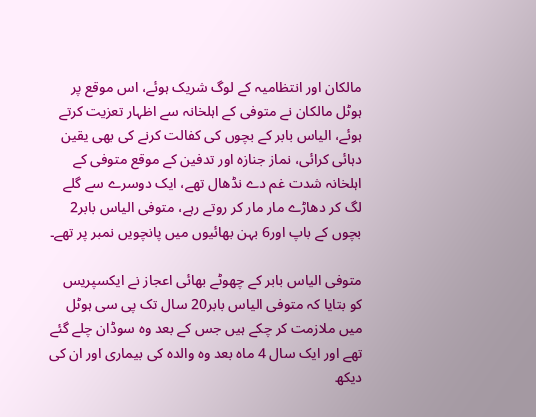مالکان اور انتظامیہ کے لوگ شریک ہوئے، اس موقع پر ہوٹل مالکان نے متوفی کے اہلخانہ سے اظہار تعزیت کرتے ہوئے، الیاس بابر کے بچوں کی کفالت کرنے کی بھی یقین دہائی کرائی، نماز جنازہ اور تدفین کے موقع متوفی کے اہلخانہ شدت غم دے نڈھال تھے، ایک دوسرے سے گلے لگ کر دھاڑے مار مار کر روتے رہے، متوفی الیاس بابر2 بچوں کے باپ اور6 بہن بھائیوں میں پانچویں نمبر پر تھے۔

متوفی الیاس بابر کے چھوٹے بھائی اعجاز نے ایکسپریس کو بتایا کہ متوفی الیاس بابر20 سال تک پی سی ہوٹل میں ملازمت کر چکے ہیں جس کے بعد وہ سوڈان چلے گئے تھے اور ایک سال 4 ماہ بعد وہ والدہ کی بیماری اور ان کی دیکھ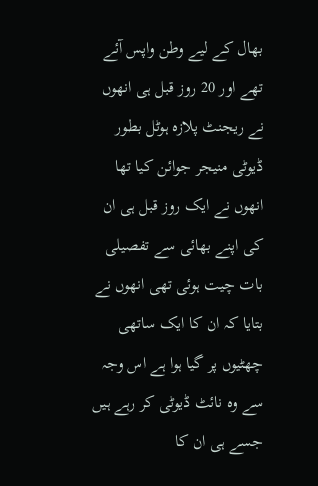بھال کے لیے وطن واپس آئے تھے اور 20 روز قبل ہی انھوں نے ریجنٹ پلازہ ہوٹل بطور ڈیوٹی منیجر جوائن کیا تھا انھوں نے ایک روز قبل ہی ان کی اپنے بھائی سے تفصیلی بات چیت ہوئی تھی انھوں نے بتایا کہ ان کا ایک ساتھی چھٹیوں پر گیا ہوا ہے اس وجہ سے وہ نائٹ ڈیوٹی کر رہے ہیں جسے ہی ان کا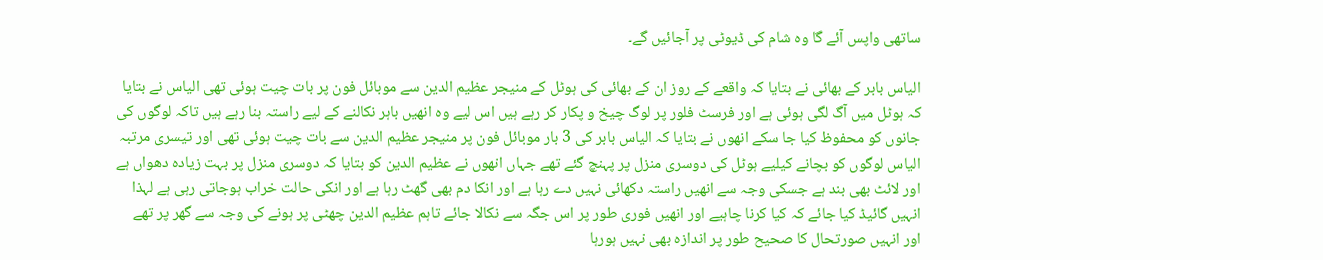ساتھی واپس آئے گا وہ شام کی ڈیوٹی پر آجائیں گے۔

الیاس بابر کے بھائی نے بتایا کہ واقعے کے روز ان کے بھائی کی ہوٹل کے منیجر عظیم الدین سے موبائل فون پر بات چیت ہوئی تھی الیاس نے بتایا کہ ہوٹل میں آگ لگی ہوئی ہے اور فرسٹ فلور پر لوگ چیخ و پکار کر رہے ہیں اس لیے وہ انھیں باہر نکالنے کے لیے راستہ بنا رہے ہیں تاکہ لوگوں کی جانوں کو محفوظ کیا جا سکے انھوں نے بتایا کہ الیاس بابر کی 3 بار موبائل فون پر منیجر عظیم الدین سے بات چیت ہوئی تھی اور تیسری مرتبہ الیاس لوگوں کو بچانے کیلیے ہوٹل کی دوسری منزل پر پہنچ گئے تھے جہاں انھوں نے عظیم الدین کو بتایا کہ دوسری منزل پر بہت زیادہ دھواں ہے اور لائٹ بھی بند ہے جسکی وجہ سے انھیں راستہ دکھائی نہیں دے رہا ہے اور انکا دم بھی گھٹ رہا ہے اور انکی حالت خراب ہوجاتی رہی ہے لہذا انہیں گائیڈ کیا جائے کہ کیا کرنا چاہیے اور انھیں فوری طور پر اس جگہ سے نکالا جائے تاہم عظیم الدین چھٹی پر ہونے کی وجہ سے گھر پر تھے اور انہیں صورتحال کا صحیح طور پر اندازہ بھی نہیں ہورہا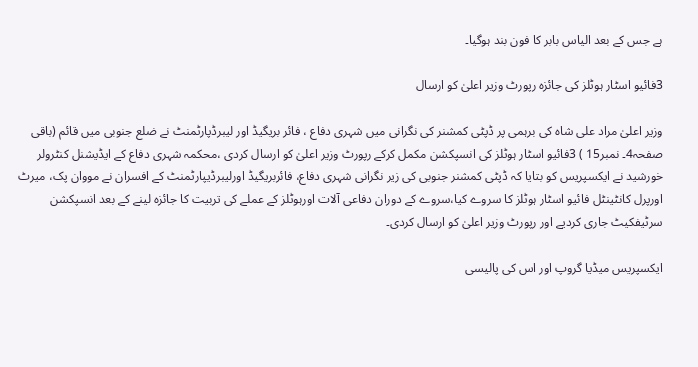ہے جس کے بعد الیاس بابر کا فون بند ہوگیا۔

3فائیو اسٹار ہوٹلز کی جائزہ رپورٹ وزیر اعلیٰ کو ارسال

وزیر اعلیٰ مراد علی شاہ کی برہمی پر ڈپٹی کمشنر کی نگرانی میں شہری دفاع ، فائر بریگیڈ اور لیبرڈپارٹمنٹ نے ضلع جنوبی میں قائم (باقی صفحہ4۔ نمبر15 ) 3فائیو اسٹار ہوٹلز کی انسپکشن مکمل کرکے رپورٹ وزیر اعلیٰ کو ارسال کردی ،محکمہ شہری دفاع کے ایڈیشنل کنٹرولر خورشید نے ایکسپریس کو بتایا کہ ڈپٹی کمشنر جنوبی کی زیر نگرانی شہری دفاع، فائربریگیڈ اورلیبرڈیپارٹمنٹ کے افسران نے مووان پک، میرٹ اورپرل کانٹینٹل فائیو اسٹار ہوٹلز کا سروے کیا،سروے کے دوران دفاعی آلات اورہوٹلز کے عملے کی تربیت کا جائزہ لینے کے بعد انسپکشن سرٹیفکیٹ جاری کردیے اور رپورٹ وزیر اعلیٰ کو ارسال کردی۔

ایکسپریس میڈیا گروپ اور اس کی پالیسی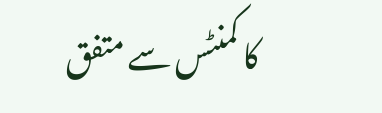کا کمنٹس سے متفق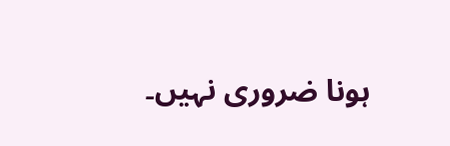ہونا ضروری نہیں۔